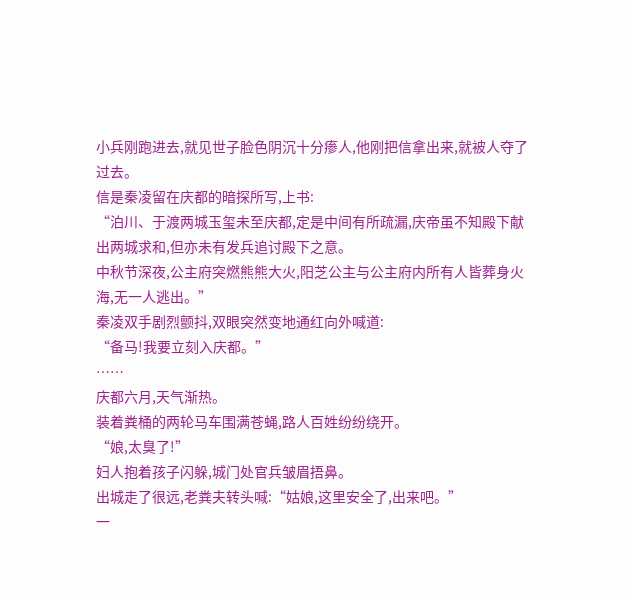小兵刚跑进去,就见世子脸色阴沉十分瘆人,他刚把信拿出来,就被人夺了过去。
信是秦凌留在庆都的暗探所写,上书:
“泊川、于渡两城玉玺未至庆都,定是中间有所疏漏,庆帝虽不知殿下献出两城求和,但亦未有发兵追讨殿下之意。
中秋节深夜,公主府突燃熊熊大火,阳芝公主与公主府内所有人皆葬身火海,无一人逃出。”
秦凌双手剧烈颤抖,双眼突然变地通红向外喊道:
“备马!我要立刻入庆都。”
……
庆都六月,天气渐热。
装着粪桶的两轮马车围满苍蝇,路人百姓纷纷绕开。
“娘,太臭了!”
妇人抱着孩子闪躲,城门处官兵皱眉捂鼻。
出城走了很远,老粪夫转头喊:“姑娘,这里安全了,出来吧。”
一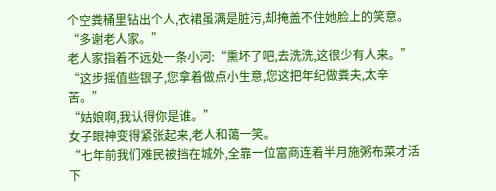个空粪桶里钻出个人,衣裙虽满是脏污,却掩盖不住她脸上的笑意。
“多谢老人家。”
老人家指着不远处一条小河:“熏坏了吧,去洗洗,这很少有人来。”
“这步摇值些银子,您拿着做点小生意,您这把年纪做粪夫,太辛苦。”
“姑娘啊,我认得你是谁。”
女子眼神变得紧张起来,老人和蔼一笑。
“七年前我们难民被挡在城外,全靠一位富商连着半月施粥布菜才活下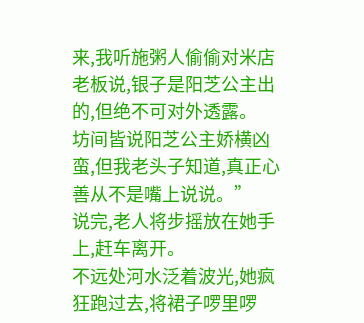来,我听施粥人偷偷对米店老板说,银子是阳芝公主出的,但绝不可对外透露。
坊间皆说阳芝公主娇横凶蛮,但我老头子知道,真正心善从不是嘴上说说。”
说完,老人将步摇放在她手上,赶车离开。
不远处河水泛着波光,她疯狂跑过去,将裙子啰里啰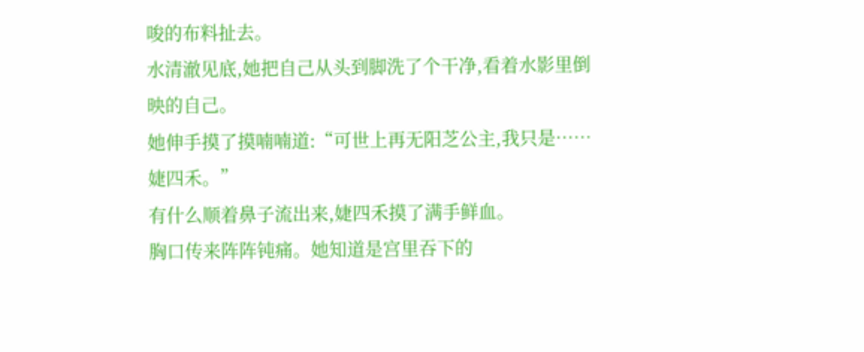唆的布料扯去。
水清澈见底,她把自己从头到脚洗了个干净,看着水影里倒映的自己。
她伸手摸了摸喃喃道:“可世上再无阳芝公主,我只是……婕四禾。”
有什么顺着鼻子流出来,婕四禾摸了满手鲜血。
胸口传来阵阵钝痛。她知道是宫里吞下的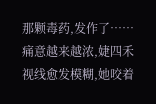那颗毒药,发作了……
痛意越来越浓,婕四禾视线愈发模糊,她咬着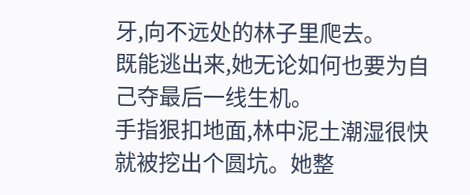牙,向不远处的林子里爬去。
既能逃出来,她无论如何也要为自己夺最后一线生机。
手指狠扣地面,林中泥土潮湿很快就被挖出个圆坑。她整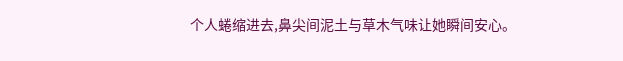个人蜷缩进去,鼻尖间泥土与草木气味让她瞬间安心。